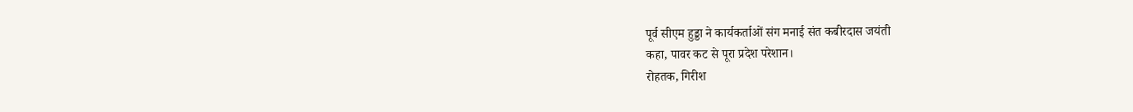पूर्व सीएम हुड्डा ने कार्यकर्ताओं संग मनाई संत कबीरदास जयंती
कहा, पावर कट से पूरा प्रदेश परेशान।
रोहतक, गिरीश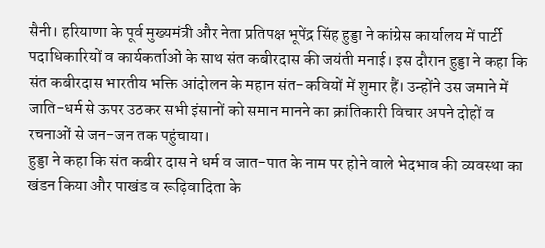सैनी। हरियाणा के पूर्व मुख्यमंत्री और नेता प्रतिपक्ष भूपेंद्र सिंह हुड्डा ने कांग्रेस कार्यालय में पार्टी पदाधिकारियों व कार्यकर्ताओं के साथ संत कबीरदास की जयंती मनाई। इस दौरान हुड्डा ने कहा कि संत कबीरदास भारतीय भक्ति आंदोलन के महान संत-कवियों में शुमार हैं। उन्होंने उस जमाने में जाति-धर्म से ऊपर उठकर सभी इंसानों को समान मानने का क्रांतिकारी विचार अपने दोहों व रचनाओं से जन-जन तक पहुंचाया।
हुड्डा ने कहा कि संत कबीर दास ने धर्म व जात-पात के नाम पर होने वाले भेदभाव की व्यवस्था का खंडन किया और पाखंड व रूढ़िवादिता के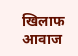खिलाफ आवाज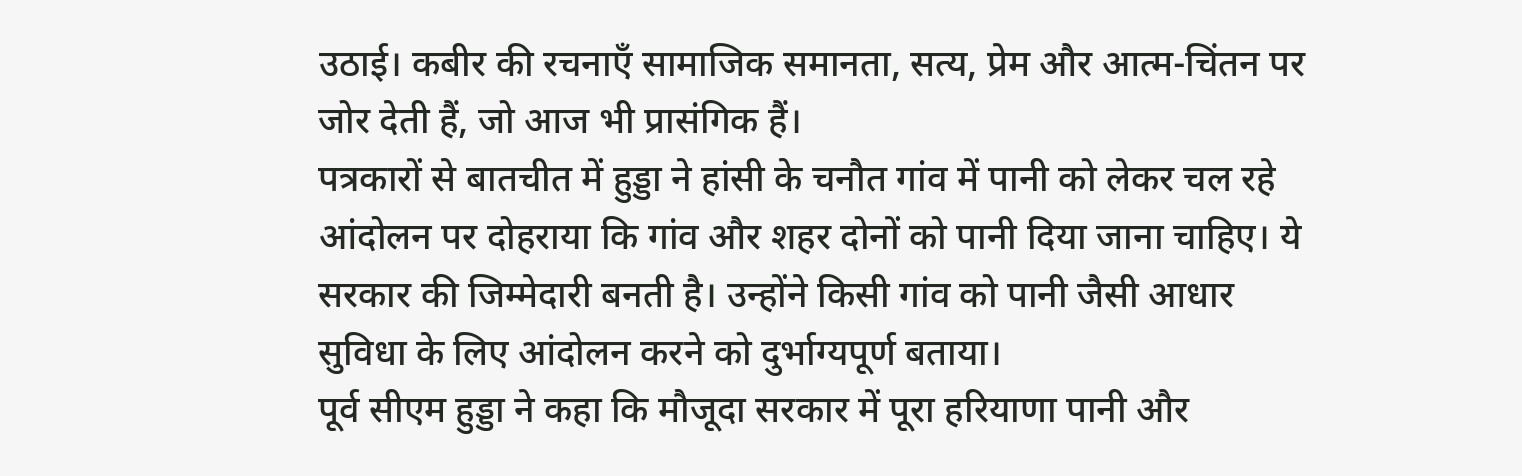उठाई। कबीर की रचनाएँ सामाजिक समानता, सत्य, प्रेम और आत्म-चिंतन पर जोर देती हैं, जो आज भी प्रासंगिक हैं।
पत्रकारों से बातचीत में हुड्डा ने हांसी के चनौत गांव में पानी को लेकर चल रहे आंदोलन पर दोहराया कि गांव और शहर दोनों को पानी दिया जाना चाहिए। ये सरकार की जिम्मेदारी बनती है। उन्होंने किसी गांव को पानी जैसी आधार सुविधा के लिए आंदोलन करने को दुर्भाग्यपूर्ण बताया।
पूर्व सीएम हुड्डा ने कहा कि मौजूदा सरकार में पूरा हरियाणा पानी और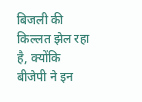बिजली की किल्लत झेल रहा है, क्योंकि बीजेपी ने इन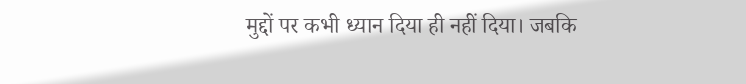मुद्दों पर कभी ध्यान दिया ही नहीं दिया। जबकि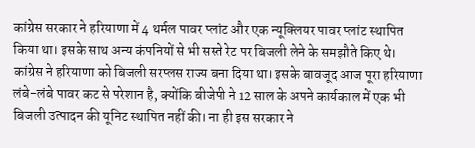कांग्रेस सरकार ने हरियाणा में 4 थर्मल पावर प्लांट और एक न्यूक्लियर पावर प्लांट स्थापित किया था। इसके साथ अन्य कंपनियों से भी सस्ते रेट पर बिजली लेने के समझौते किए थे। कांग्रेस ने हरियाणा को बिजली सरप्लस राज्य बना दिया था। इसके बावजूद आज पूरा हरियाणा लंबे-लंबे पावर कट से परेशान है, क्योंकि बीजेपी ने 12 साल के अपने कार्यकाल में एक भी बिजली उत्पादन की यूनिट स्थापित नहीं की। ना ही इस सरकार ने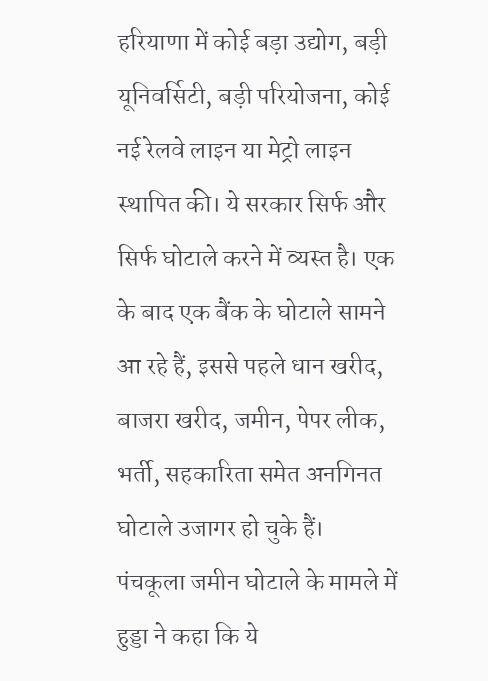हरियाणा में कोई बड़ा उद्योग, बड़ी यूनिवर्सिटी, बड़ी परियोजना, कोई नई रेलवे लाइन या मेट्रो लाइन स्थापित की। ये सरकार सिर्फ और सिर्फ घोटाले करने में व्यस्त है। एक के बाद एक बैंक के घोटाले सामने आ रहे हैं, इससे पहले धान खरीद, बाजरा खरीद, जमीन, पेपर लीक, भर्ती, सहकारिता समेत अनगिनत घोटाले उजागर हो चुके हैं।
पंचकूला जमीन घोटाले के मामले में हुड्डा ने कहा कि ये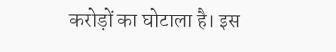करोड़ों का घोटाला है। इस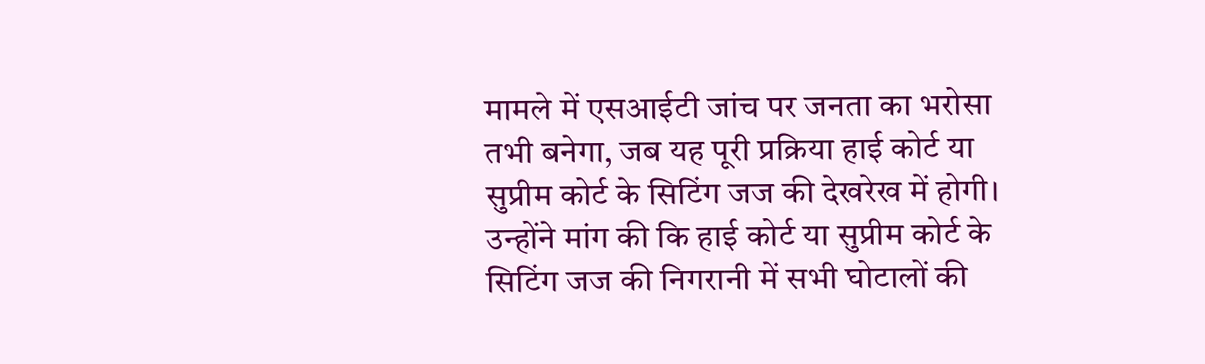मामले में एसआईटी जांच पर जनता का भरोसा तभी बनेगा, जब यह पूरी प्रक्रिया हाई कोर्ट या सुप्रीम कोर्ट के सिटिंग जज की देखरेख में होगी। उन्होंने मांग की कि हाई कोर्ट या सुप्रीम कोर्ट के सिटिंग जज की निगरानी में सभी घोटालों की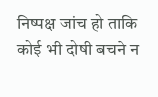निष्पक्ष जांच हो ताकि कोई भी दोषी बचने न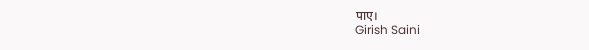पाए।
Girish Saini